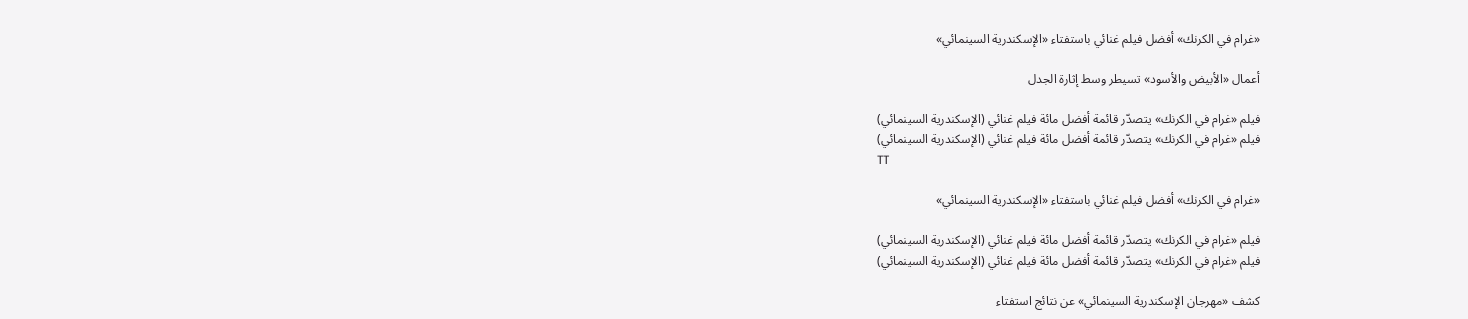«غرام في الكرنك» أفضل فيلم غنائي باستفتاء «الإسكندرية السينمائي»

أعمال «الأبيض والأسود» تسيطر وسط إثارة الجدل

فيلم «غرام في الكرنك» يتصدّر قائمة أفضل مائة فيلم غنائي (الإسكندرية السينمائي)
فيلم «غرام في الكرنك» يتصدّر قائمة أفضل مائة فيلم غنائي (الإسكندرية السينمائي)
TT

«غرام في الكرنك» أفضل فيلم غنائي باستفتاء «الإسكندرية السينمائي»

فيلم «غرام في الكرنك» يتصدّر قائمة أفضل مائة فيلم غنائي (الإسكندرية السينمائي)
فيلم «غرام في الكرنك» يتصدّر قائمة أفضل مائة فيلم غنائي (الإسكندرية السينمائي)

كشف «مهرجان الإسكندرية السينمائي» عن نتائج استفتاء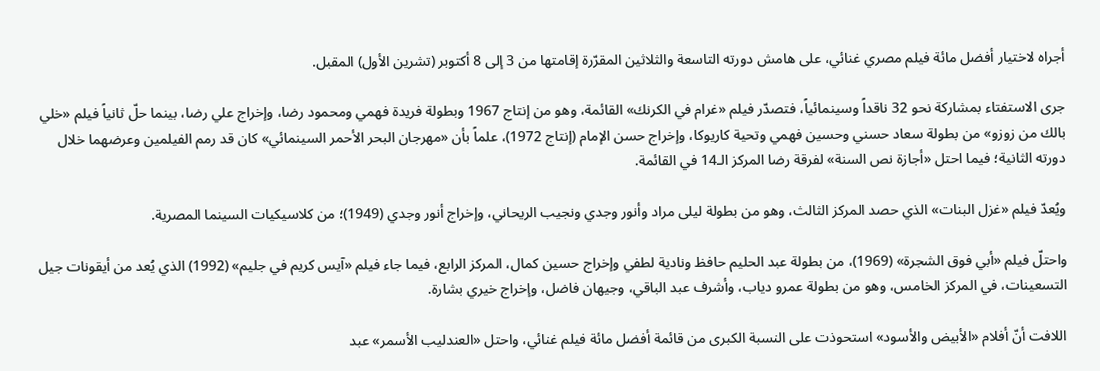أجراه لاختيار أفضل مائة فيلم مصري غنائي، على هامش دورته التاسعة والثلاثين المقرّرة إقامتها من 3 إلى 8 أكتوبر (تشرين الأول) المقبل.

جرى الاستفتاء بمشاركة نحو 32 ناقداً وسينمائياً، فتصدّر فيلم «غرام في الكرنك» القائمة، وهو من إنتاج 1967 وبطولة فريدة فهمي ومحمود رضا، وإخراج علي رضا، بينما حلّ ثانياً فيلم «خلي بالك من زوزو» من بطولة سعاد حسني وحسين فهمي وتحية كاريوكا، وإخراج حسن الإمام (إنتاج 1972)، علماً بأن «مهرجان البحر الأحمر السينمائي» كان قد رمم الفيلمين وعرضهما خلال دورته الثانية؛ فيما احتل «أجازة نص السنة» لفرقة رضا المركز الـ14 في القائمة.

ويُعدّ فيلم «غزل البنات» الذي حصد المركز الثالث، وهو من بطولة ليلى مراد وأنور وجدي ونجيب الريحاني، وإخراج أنور وجدي (1949)؛ من كلاسيكيات السينما المصرية.

واحتلّ فيلم «أبي فوق الشجرة» (1969)، من بطولة عبد الحليم حافظ ونادية لطفي وإخراج حسين كمال، المركز الرابع، فيما جاء فيلم «آيس كريم في جليم» (1992) الذي يُعد من أيقونات جيل التسعينات، في المركز الخامس، وهو من بطولة عمرو دياب، وأشرف عبد الباقي، وجيهان فاضل، وإخراج خيري بشارة.

اللافت أنّ أفلام «الأبيض والأسود» استحوذت على النسبة الكبرى من قائمة أفضل مائة فيلم غنائي، واحتل «العندليب الأسمر» عبد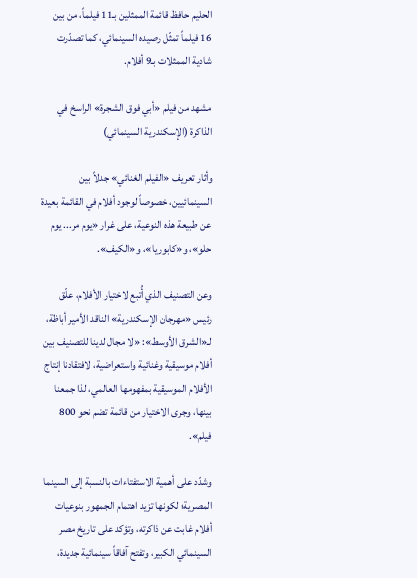الحليم حافظ قائمة الممثلين بـ11 فيلماً، من بين 16 فيلماً تمثّل رصيده السينمائي، كما تصدّرت شادية الممثلات بـ9 أفلام.

مشهد من فيلم «أبي فوق الشجرة» الراسخ في الذاكرة (الإسكندرية السينمائي)

وأثار تعريف «الفيلم الغنائي» جدلاً بين السينمائيين، خصوصاً لوجود أفلام في القائمة بعيدة عن طبيعة هذه النوعية، على غرار «يوم مر... يوم حلو»، و«كابوريا»، و«الكيف».

وعن التصنيف الذي أُتبع لاختيار الأفلام، علّق رئيس «مهرجان الإسكندرية» الناقد الأمير أباظة، لـ«الشرق الأوسط»: «لا مجال لدينا للتصنيف بين أفلام موسيقية وغنائية واستعراضية، لافتقادنا إنتاج الأفلام الموسيقية بمفهومها العالمي، لذا جمعنا بينها، وجرى الاختيار من قائمة تضم نحو 800 فيلم».

وشدّد على أهمية الاستفتاءات بالنسبة إلى السينما المصرية؛ لكونها تزيد اهتمام الجمهور بنوعيات أفلام غابت عن ذاكرته، وتؤكد على تاريخ مصر السينمائي الكبير، وتفتح آفاقاً سينمائية جديدة،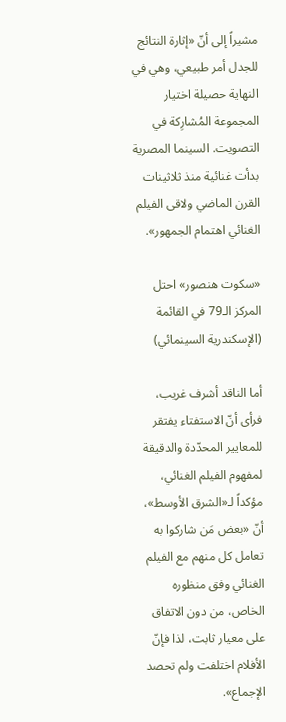مشيراً إلى أنّ «إثارة النتائج للجدل أمر طبيعي، وهي في النهاية حصيلة اختيار المجموعة المُشارِكة في التصويت. السينما المصرية بدأت غنائية منذ ثلاثينات القرن الماضي ولاقى الفيلم الغنائي اهتمام الجمهور».

«سكوت هنصور» احتل المركز الـ79 في القائمة (الإسكندرية السينمائي)

أما الناقد أشرف غريب، فرأى أنّ الاستفتاء يفتقر للمعايير المحدّدة والدقيقة لمفهوم الفيلم الغنائي، مؤكداً لـ«الشرق الأوسط»، أنّ «بعض مَن شاركوا به تعامل كل منهم مع الفيلم الغنائي وفق منظوره الخاص، من دون الاتفاق على معيار ثابت، لذا فإنّ الأفلام اختلفت ولم تحصد الإجماع».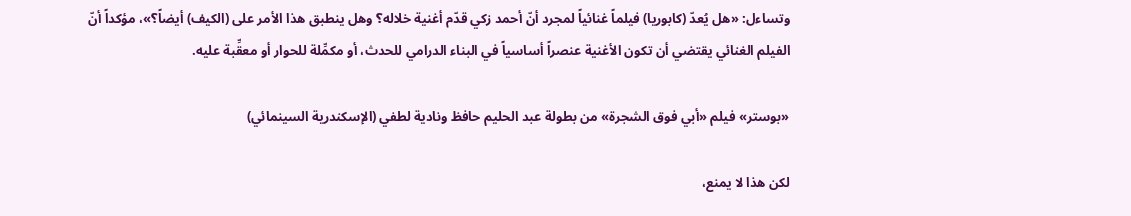وتساءل: «هل يُعدّ (كابوريا) فيلماً غنائياً لمجرد أنّ أحمد زكي قدّم أغنية خلاله؟ وهل ينطبق هذا الأمر على (الكيف) أيضاً؟»، مؤكداً أنّ الفيلم الغنائي يقتضي أن تكون الأغنية عنصراً أساسياً في البناء الدرامي للحدث، أو مكمِّلة للحوار أو معقِّبة عليه.

«بوستر» فيلم «أبي فوق الشجرة» من بطولة عبد الحليم حافظ ونادية لطفي (الإسكندرية السينمائي)

لكن هذا لا يمنع،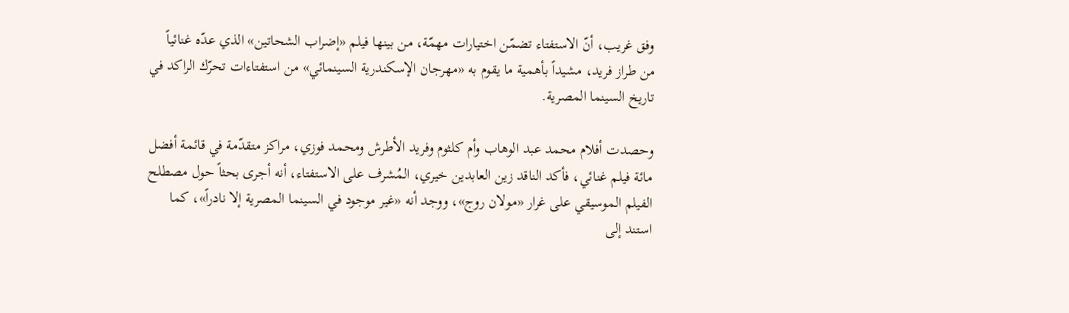وفق غريب، أنّ الاستفتاء تضمّن اختيارات مهمّة، من بينها فيلم «إضراب الشحاتين» الذي عدّه غنائياً من طراز فريد، مشيداً بأهمية ما يقوم به «مهرجان الإسكندرية السينمائي» من استفتاءات تحرّك الراكد في تاريخ السينما المصرية.

وحصدت أفلام محمد عبد الوهاب وأم كلثوم وفريد الأطرش ومحمد فوزي، مراكز متقدّمة في قائمة أفضل مائة فيلم غنائي، فأكد الناقد زين العابدين خيري، المُشرف على الاستفتاء، أنه أجرى بحثاً حول مصطلح الفيلم الموسيقي على غرار «مولان روج»، ووجد أنه «غير موجود في السينما المصرية إلا نادراً»، كما استند إلى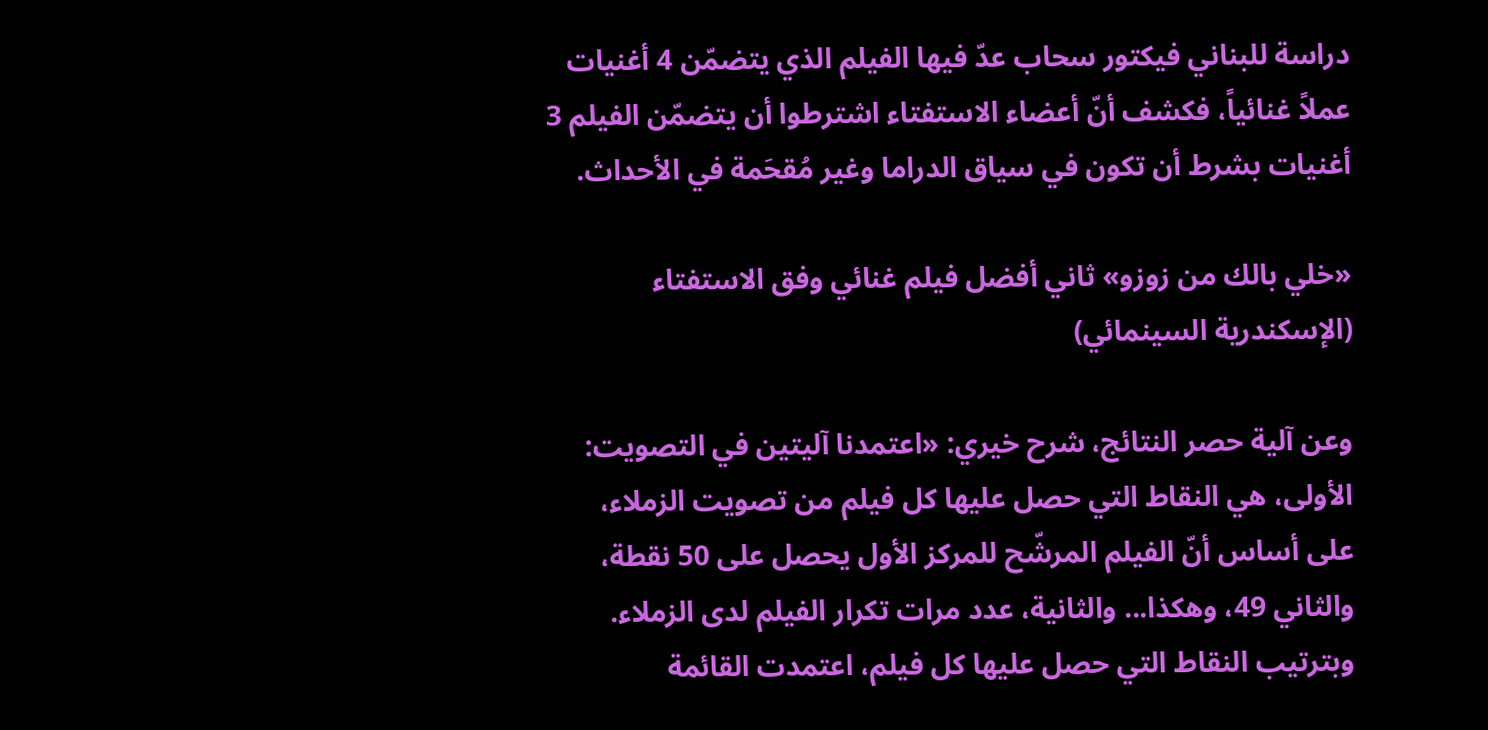دراسة للبناني فيكتور سحاب عدّ فيها الفيلم الذي يتضمّن 4 أغنيات عملاً غنائياً، فكشف أنّ أعضاء الاستفتاء اشترطوا أن يتضمّن الفيلم 3 أغنيات بشرط أن تكون في سياق الدراما وغير مُقحَمة في الأحداث.

«خلي بالك من زوزو» ثاني أفضل فيلم غنائي وفق الاستفتاء (الإسكندرية السينمائي)

وعن آلية حصر النتائج، شرح خيري: «اعتمدنا آليتين في التصويت: الأولى، هي النقاط التي حصل عليها كل فيلم من تصويت الزملاء، على أساس أنّ الفيلم المرشّح للمركز الأول يحصل على 50 نقطة، والثاني 49، وهكذا... والثانية، عدد مرات تكرار الفيلم لدى الزملاء. وبترتيب النقاط التي حصل عليها كل فيلم، اعتمدت القائمة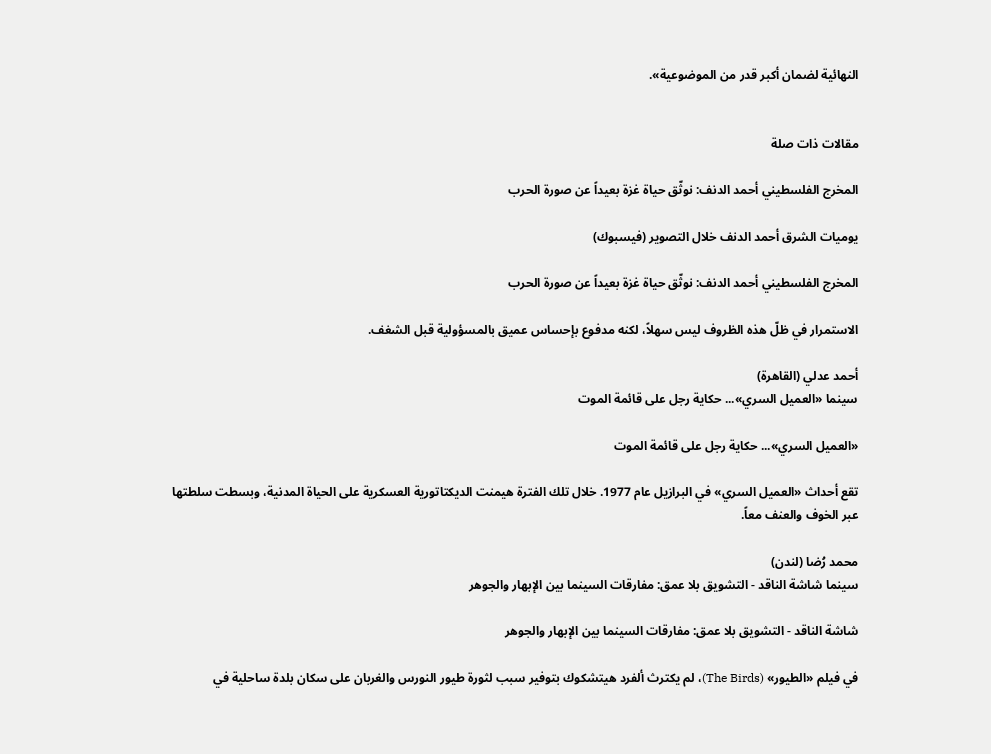النهائية لضمان أكبر قدر من الموضوعية».


مقالات ذات صلة

المخرج الفلسطيني أحمد الدنف: نوثّق حياة غزة بعيداً عن صورة الحرب

يوميات الشرق أحمد الدنف خلال التصوير (فيسبوك)

المخرج الفلسطيني أحمد الدنف: نوثّق حياة غزة بعيداً عن صورة الحرب

الاستمرار في ظلّ هذه الظروف ليس سهلاً، لكنه مدفوع بإحساس عميق بالمسؤولية قبل الشغف.

أحمد عدلي (القاهرة)
سينما «العميل السري»... حكاية رجل على قائمة الموت

«العميل السري»... حكاية رجل على قائمة الموت

تقع أحداث «العميل السري» في البرازيل عام 1977. خلال تلك الفترة هيمنت الديكتاتورية العسكرية على الحياة المدنية، وبسطت سلطتها عبر الخوف والعنف معاً.

محمد رُضا (لندن)
سينما شاشة الناقد - التشويق بلا عمق: مفارقات السينما بين الإبهار والجوهر

شاشة الناقد - التشويق بلا عمق: مفارقات السينما بين الإبهار والجوهر

في فيلم «الطيور» (The Birds)، لم يكترث ألفرد هيتشكوك بتوفير سبب لثورة طيور النورس والغربان على سكان بلدة ساحلية في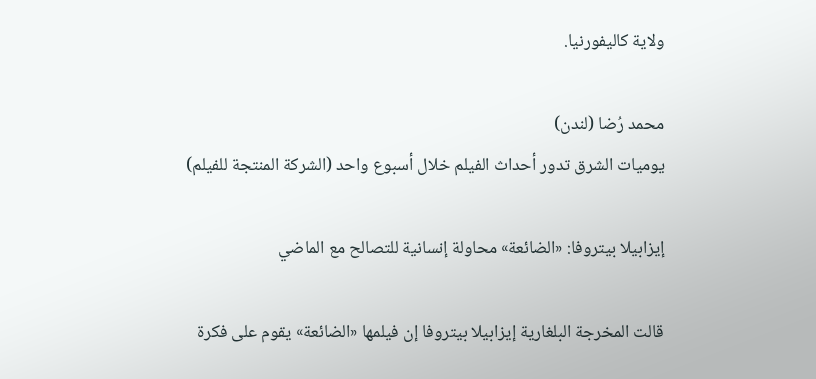ولاية كاليفورنيا.

محمد رُضا (لندن)
يوميات الشرق تدور أحداث الفيلم خلال أسبوع واحد (الشركة المنتجة للفيلم)

إيزابيلا بيتروفا: «الضائعة» محاولة إنسانية للتصالح مع الماضي

قالت المخرجة البلغارية إيزابيلا بيتروفا إن فيلمها «الضائعة» يقوم على فكرة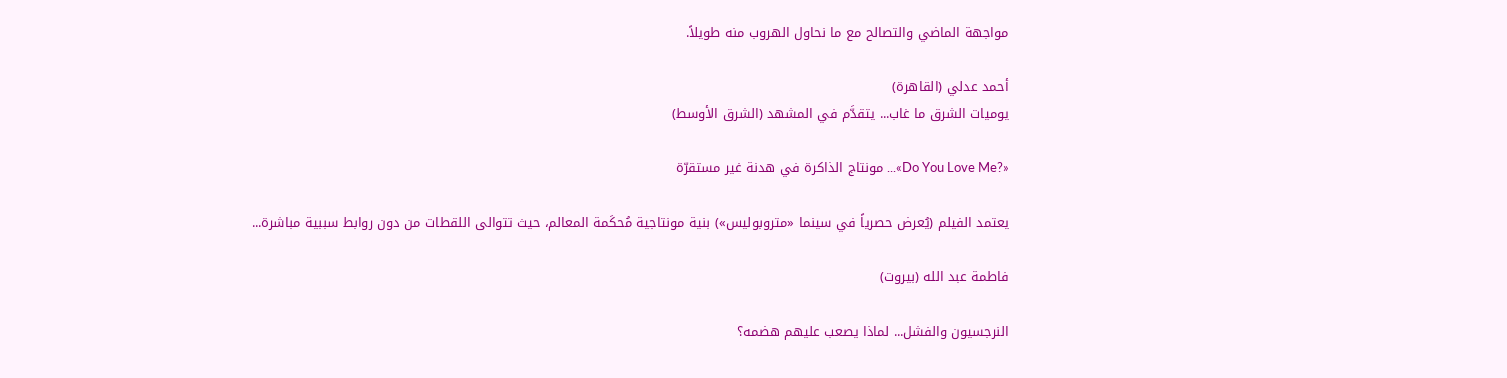مواجهة الماضي والتصالح مع ما نحاول الهروب منه طويلاً.

أحمد عدلي (القاهرة)
يوميات الشرق ما غاب... يتقدَّم في المشهد (الشرق الأوسط)

«?Do You Love Me»... مونتاج الذاكرة في هدنة غير مستقرّة

يعتمد الفيلم (يُعرض حصرياً في سينما «متروبوليس») بنية مونتاجية مُحكَمة المعالم، حيث تتوالى اللقطات من دون روابط سببية مباشرة...

فاطمة عبد الله (بيروت)

النرجسيون والفشل... لماذا يصعب عليهم هضمه؟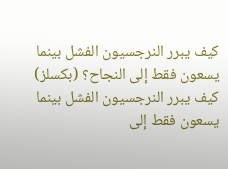كيف يبرر النرجسيون الفشل بينما يسعون فقط إلى النجاح؟ (بكسلز)
كيف يبرر النرجسيون الفشل بينما يسعون فقط إلى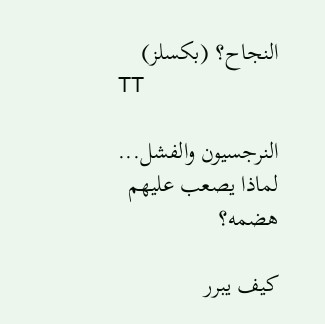النجاح؟ (بكسلز)
TT

النرجسيون والفشل... لماذا يصعب عليهم هضمه؟

كيف يبرر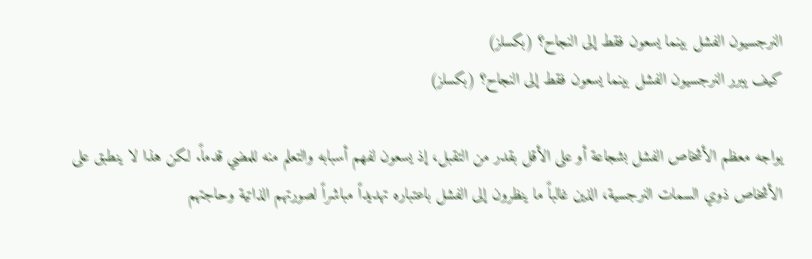النرجسيون الفشل بينما يسعون فقط إلى النجاح؟ (بكسلز)
كيف يبرر النرجسيون الفشل بينما يسعون فقط إلى النجاح؟ (بكسلز)

يواجه معظم الأشخاص الفشل بشجاعة أو على الأقل بقدر من التقبل، إذ يسعون لفهم أسبابه والتعلم منه للمضي قدماً. لكن هذا لا ينطبق على الأشخاص ذوي السمات النرجسية، الذين غالباً ما ينظرون إلى الفشل باعتباره تهديداً مباشراً لصورتهم الذاتية وحاجتهم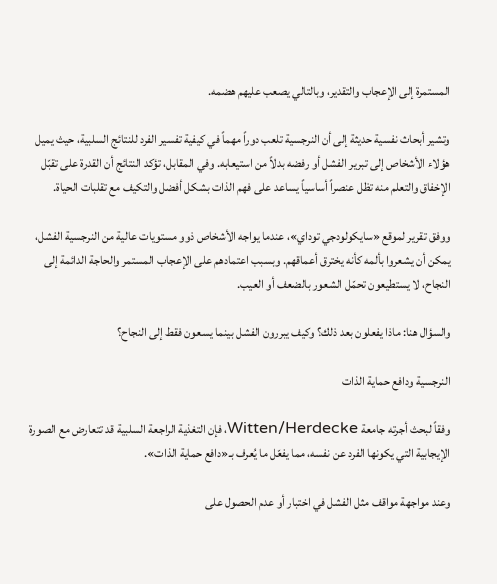المستمرة إلى الإعجاب والتقدير، وبالتالي يصعب عليهم هضمه.

وتشير أبحاث نفسية حديثة إلى أن النرجسية تلعب دوراً مهماً في كيفية تفسير الفرد للنتائج السلبية، حيث يميل هؤلاء الأشخاص إلى تبرير الفشل أو رفضه بدلاً من استيعابه. وفي المقابل، تؤكد النتائج أن القدرة على تقبّل الإخفاق والتعلم منه تظل عنصراً أساسياً يساعد على فهم الذات بشكل أفضل والتكيف مع تقلبات الحياة.

ووفق تقرير لموقع «سايكولودجي توداي»، عندما يواجه الأشخاص ذوو مستويات عالية من النرجسية الفشل، يمكن أن يشعروا بألمه كأنه يخترق أعماقهم. وبسبب اعتمادهم على الإعجاب المستمر والحاجة الدائمة إلى النجاح، لا يستطيعون تحمّل الشعور بالضعف أو العيب.

والسؤال هنا: ماذا يفعلون بعد ذلك؟ وكيف يبررون الفشل بينما يسعون فقط إلى النجاح؟

النرجسية ودافع حماية الذات

وفقاً لبحث أجرته جامعة Witten/Herdecke، فإن التغذية الراجعة السلبية قد تتعارض مع الصورة الإيجابية التي يكونها الفرد عن نفسه، مما يفعّل ما يُعرف بـ«دافع حماية الذات».

وعند مواجهة مواقف مثل الفشل في اختبار أو عدم الحصول على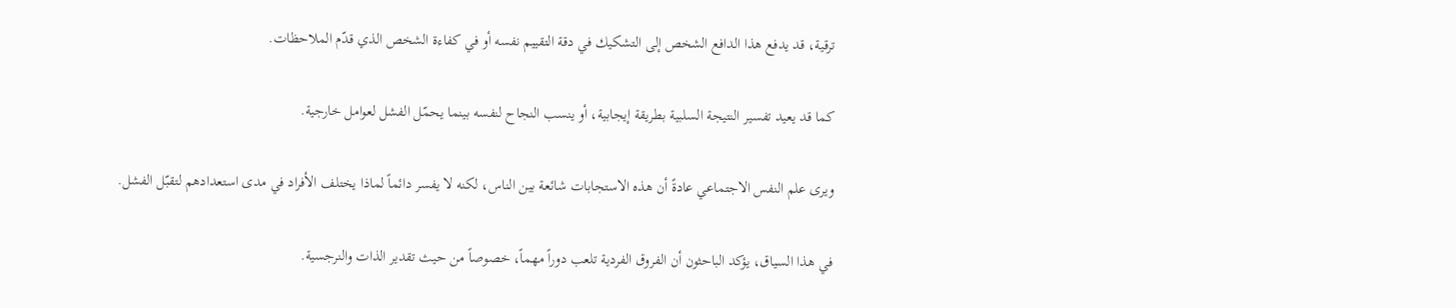ترقية، قد يدفع هذا الدافع الشخص إلى التشكيك في دقة التقييم نفسه أو في كفاءة الشخص الذي قدّم الملاحظات.

كما قد يعيد تفسير النتيجة السلبية بطريقة إيجابية، أو ينسب النجاح لنفسه بينما يحمّل الفشل لعوامل خارجية.

ويرى علم النفس الاجتماعي عادةً أن هذه الاستجابات شائعة بين الناس، لكنه لا يفسر دائماً لماذا يختلف الأفراد في مدى استعدادهم لتقبّل الفشل.

في هذا السياق، يؤكد الباحثون أن الفروق الفردية تلعب دوراً مهماً، خصوصاً من حيث تقدير الذات والنرجسية.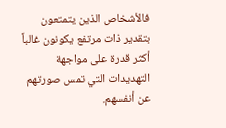فالأشخاص الذين يتمتعون بتقدير ذات مرتفع يكونون غالباً أكثر قدرة على مواجهة التهديدات التي تمس صورتهم عن أنفسهم.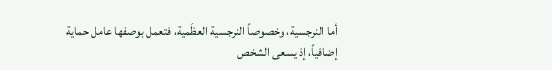أما النرجسية، وخصوصاً النرجسية العظَمية، فتعمل بوصفها عامل حماية إضافياً، إذ يسعى الشخص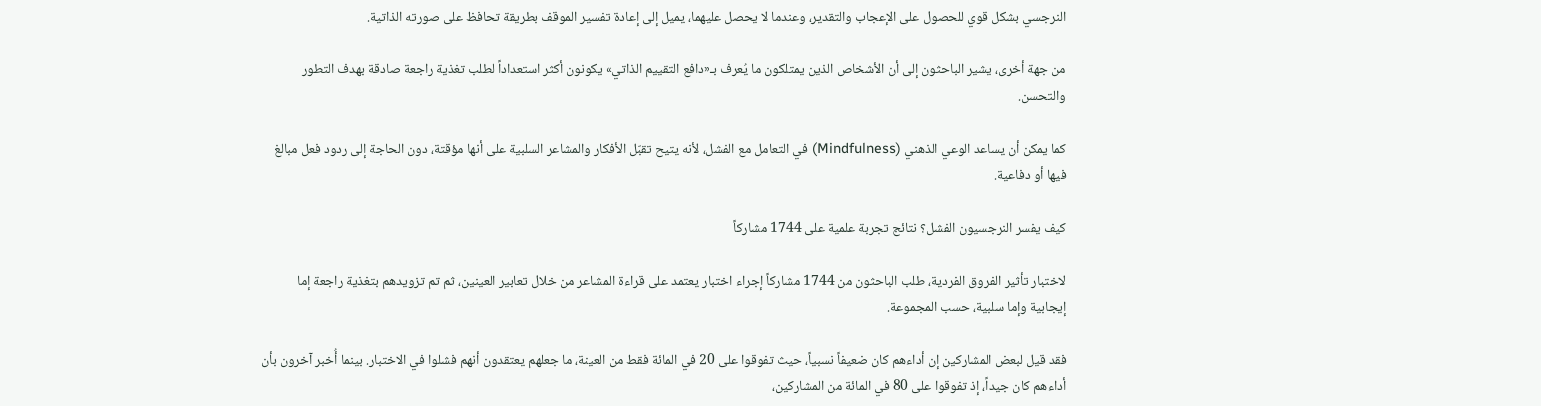النرجسي بشكل قوي للحصول على الإعجاب والتقدير، وعندما لا يحصل عليهما، يميل إلى إعادة تفسير الموقف بطريقة تحافظ على صورته الذاتية.

من جهة أخرى، يشير الباحثون إلى أن الأشخاص الذين يمتلكون ما يُعرف بـ«دافع التقييم الذاتي» يكونون أكثر استعداداً لطلب تغذية راجعة صادقة بهدف التطور والتحسن.

كما يمكن أن يساعد الوعي الذهني (Mindfulness) في التعامل مع الفشل، لأنه يتيح تقبّل الأفكار والمشاعر السلبية على أنها مؤقتة، دون الحاجة إلى ردود فعل مبالغ فيها أو دفاعية.

كيف يفسر النرجسيون الفشل؟ نتائج تجربة علمية على 1744 مشاركاً

لاختبار تأثير الفروق الفردية، طلب الباحثون من 1744 مشاركاً إجراء اختبار يعتمد على قراءة المشاعر من خلال تعابير العينين، ثم تم تزويدهم بتغذية راجعة إما إيجابية وإما سلبية، حسب المجموعة.

فقد قيل لبعض المشاركين إن أداءهم كان ضعيفاً نسبياً، حيث تفوقوا على 20 في المائة فقط من العينة، ما جعلهم يعتقدون أنهم فشلوا في الاختبار. بينما أُخبر آخرون بأن أداءهم كان جيداً، إذ تفوقوا على 80 في المائة من المشاركين،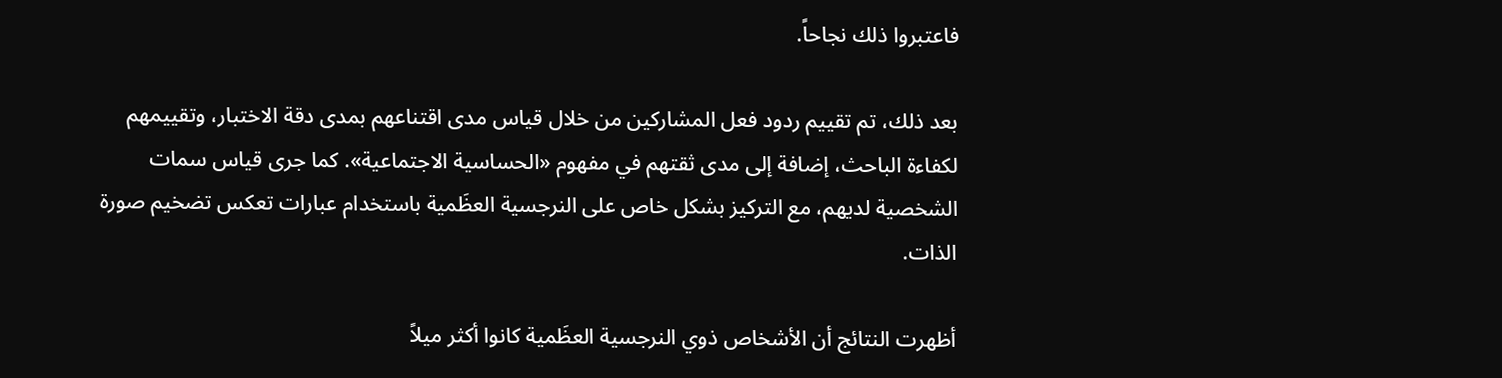فاعتبروا ذلك نجاحاً.

بعد ذلك، تم تقييم ردود فعل المشاركين من خلال قياس مدى اقتناعهم بمدى دقة الاختبار، وتقييمهم لكفاءة الباحث، إضافة إلى مدى ثقتهم في مفهوم «الحساسية الاجتماعية». كما جرى قياس سمات الشخصية لديهم، مع التركيز بشكل خاص على النرجسية العظَمية باستخدام عبارات تعكس تضخيم صورة الذات.

أظهرت النتائج أن الأشخاص ذوي النرجسية العظَمية كانوا أكثر ميلاً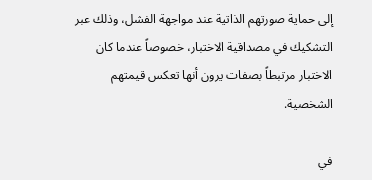إلى حماية صورتهم الذاتية عند مواجهة الفشل، وذلك عبر التشكيك في مصداقية الاختبار، خصوصاً عندما كان الاختبار مرتبطاً بصفات يرون أنها تعكس قيمتهم الشخصية.

في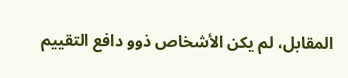المقابل، لم يكن الأشخاص ذوو دافع التقييم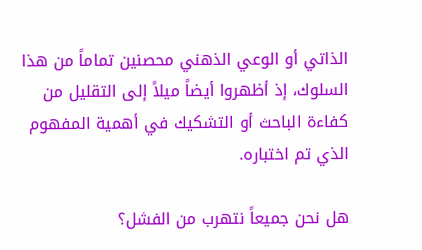الذاتي أو الوعي الذهني محصنين تماماً من هذا السلوك، إذ أظهروا أيضاً ميلاً إلى التقليل من كفاءة الباحث أو التشكيك في أهمية المفهوم الذي تم اختباره.

هل نحن جميعاً نتهرب من الفشل؟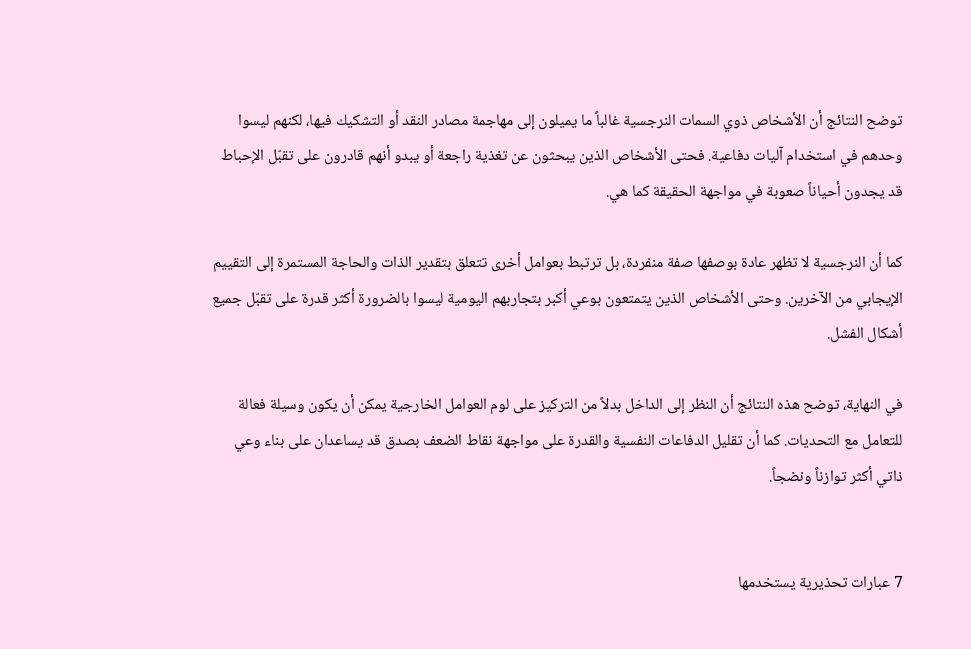توضح النتائج أن الأشخاص ذوي السمات النرجسية غالباً ما يميلون إلى مهاجمة مصادر النقد أو التشكيك فيها، لكنهم ليسوا وحدهم في استخدام آليات دفاعية. فحتى الأشخاص الذين يبحثون عن تغذية راجعة أو يبدو أنهم قادرون على تقبّل الإحباط قد يجدون أحياناً صعوبة في مواجهة الحقيقة كما هي.

كما أن النرجسية لا تظهر عادة بوصفها صفة منفردة، بل ترتبط بعوامل أخرى تتعلق بتقدير الذات والحاجة المستمرة إلى التقييم الإيجابي من الآخرين. وحتى الأشخاص الذين يتمتعون بوعي أكبر بتجاربهم اليومية ليسوا بالضرورة أكثر قدرة على تقبّل جميع أشكال الفشل.

في النهاية، توضح هذه النتائج أن النظر إلى الداخل بدلاً من التركيز على لوم العوامل الخارجية يمكن أن يكون وسيلة فعالة للتعامل مع التحديات. كما أن تقليل الدفاعات النفسية والقدرة على مواجهة نقاط الضعف بصدق قد يساعدان على بناء وعي ذاتي أكثر توازناً ونضجاً.


7 عبارات تحذيرية يستخدمها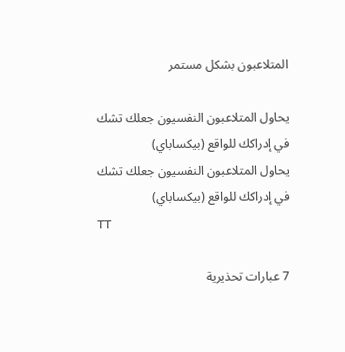المتلاعبون بشكل مستمر

يحاول المتلاعبون النفسيون جعلك تشك في إدراكك للواقع (بيكساباي)
يحاول المتلاعبون النفسيون جعلك تشك في إدراكك للواقع (بيكساباي)
TT

7 عبارات تحذيرية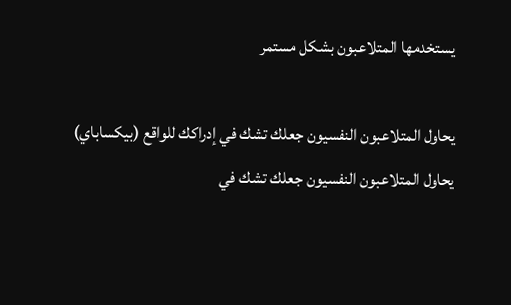يستخدمها المتلاعبون بشكل مستمر

يحاول المتلاعبون النفسيون جعلك تشك في إدراكك للواقع (بيكساباي)
يحاول المتلاعبون النفسيون جعلك تشك في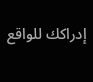إدراكك للواقع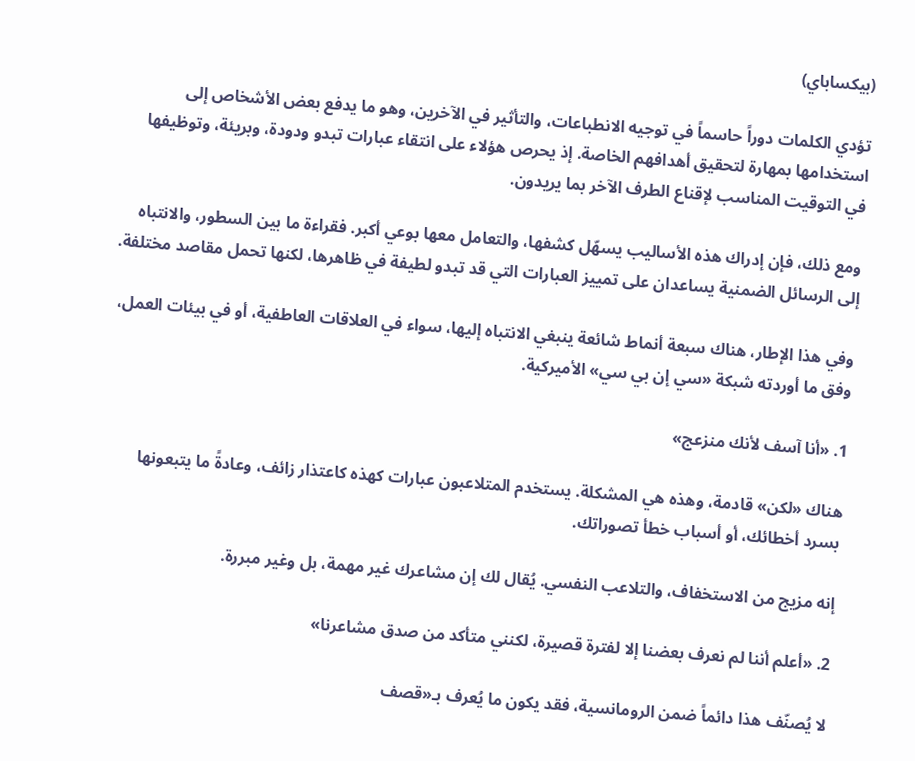(بيكساباي)

تؤدي الكلمات دوراً حاسماً في توجيه الانطباعات، والتأثير في الآخرين، وهو ما يدفع بعض الأشخاص إلى استخدامها بمهارة لتحقيق أهدافهم الخاصة. إذ يحرص هؤلاء على انتقاء عبارات تبدو ودودة، وبريئة، وتوظيفها في التوقيت المناسب لإقناع الطرف الآخر بما يريدون.

ومع ذلك، فإن إدراك هذه الأساليب يسهّل كشفها، والتعامل معها بوعي أكبر. فقراءة ما بين السطور، والانتباه إلى الرسائل الضمنية يساعدان على تمييز العبارات التي قد تبدو لطيفة في ظاهرها، لكنها تحمل مقاصد مختلفة.

وفي هذا الإطار، هناك سبعة أنماط شائعة ينبغي الانتباه إليها، سواء في العلاقات العاطفية، أو في بيئات العمل، وفق ما أوردته شبكة «سي إن بي سي» الأميركية.

1. «أنا آسف لأنك منزعج»

هناك «لكن» قادمة، وهذه هي المشكلة. يستخدم المتلاعبون عبارات كهذه كاعتذار زائف، وعادةً ما يتبعونها بسرد أخطائك، أو أسباب خطأ تصوراتك.

إنه مزيج من الاستخفاف، والتلاعب النفسي. يُقال لك إن مشاعرك غير مهمة، بل وغير مبررة.

2. «أعلم أننا لم نعرف بعضنا إلا لفترة قصيرة، لكنني متأكد من صدق مشاعرنا»

لا يُصنّف هذا دائماً ضمن الرومانسية، فقد يكون ما يُعرف بـ«قصف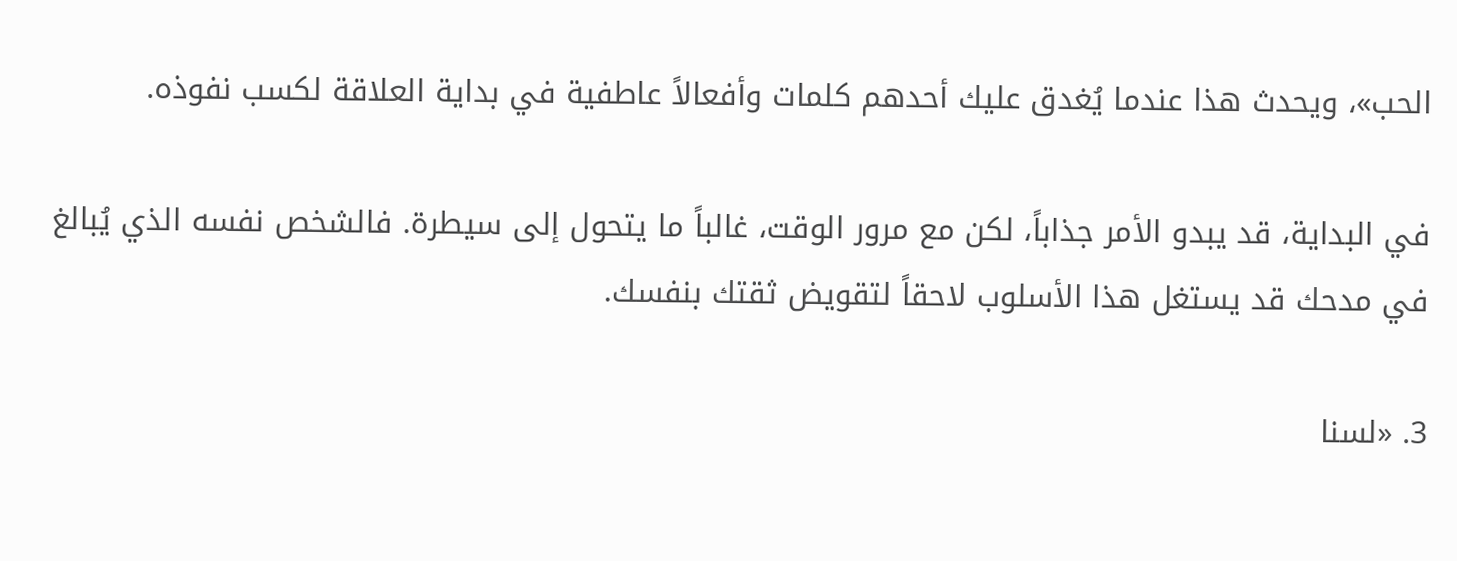الحب»، ويحدث هذا عندما يُغدق عليك أحدهم كلمات وأفعالاً عاطفية في بداية العلاقة لكسب نفوذه.

في البداية، قد يبدو الأمر جذاباً، لكن مع مرور الوقت، غالباً ما يتحول إلى سيطرة. فالشخص نفسه الذي يُبالغ في مدحك قد يستغل هذا الأسلوب لاحقاً لتقويض ثقتك بنفسك.

3. «لسنا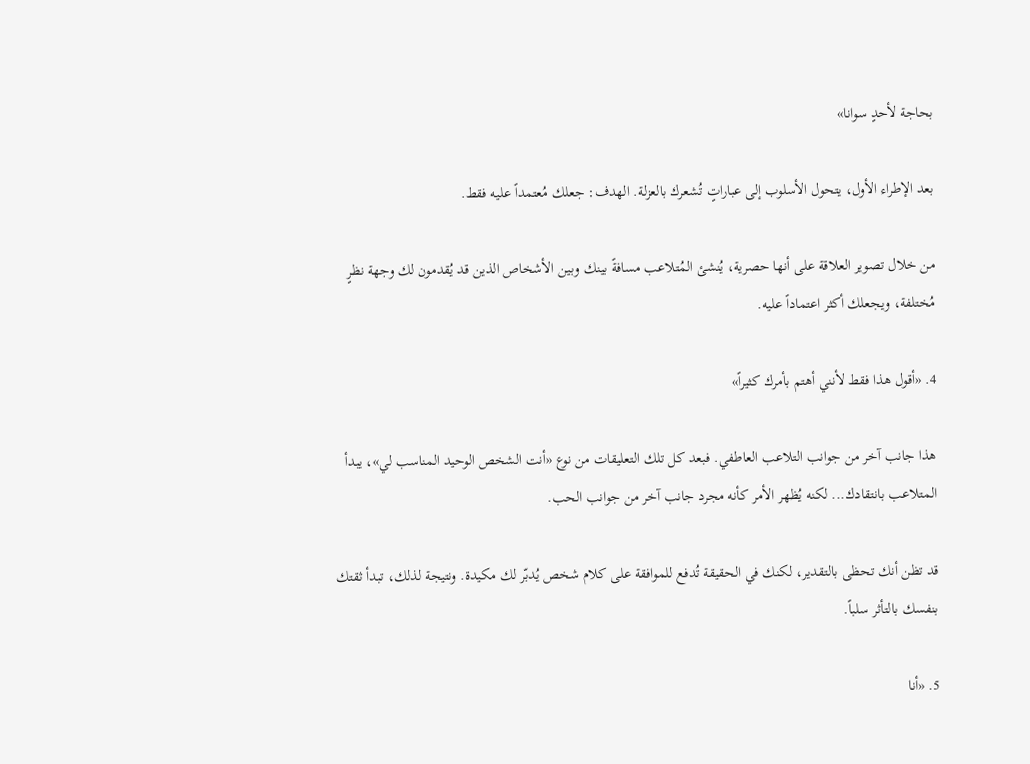بحاجة لأحدٍ سوانا»

بعد الإطراء الأول، يتحول الأسلوب إلى عباراتٍ تُشعرك بالعزلة. الهدف: جعلك مُعتمداً عليه فقط.

من خلال تصوير العلاقة على أنها حصرية، يُنشئ المُتلاعب مسافةً بينك وبين الأشخاص الذين قد يُقدمون لك وجهة نظرٍ مُختلفة، ويجعلك أكثر اعتماداً عليه.

4. «أقول هذا فقط لأنني أهتم بأمرك كثيراً»

هذا جانب آخر من جوانب التلاعب العاطفي. فبعد كل تلك التعليقات من نوع «أنت الشخص الوحيد المناسب لي»، يبدأ المتلاعب بانتقادك... لكنه يُظهر الأمر كأنه مجرد جانب آخر من جوانب الحب.

قد تظن أنك تحظى بالتقدير، لكنك في الحقيقة تُدفع للموافقة على كلام شخص يُدبّر لك مكيدة. ونتيجة لذلك، تبدأ ثقتك بنفسك بالتأثر سلباً.

5. «أنا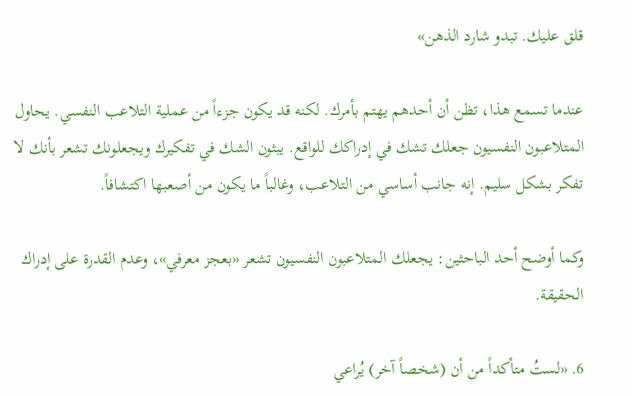قلق عليك. تبدو شارد الذهن»

عندما تسمع هذا، تظن أن أحدهم يهتم بأمرك. لكنه قد يكون جزءاً من عملية التلاعب النفسي. يحاول المتلاعبون النفسيون جعلك تشك في إدراكك للواقع. يبثون الشك في تفكيرك ويجعلونك تشعر بأنك لا تفكر بشكل سليم. إنه جانب أساسي من التلاعب، وغالباً ما يكون من أصعبها اكتشافاً.

وكما أوضح أحد الباحثين: يجعلك المتلاعبون النفسيون تشعر «بعجز معرفي»، وعدم القدرة على إدراك الحقيقة.

6. «لستُ متأكداً من أن (شخصاً آخر) يُراعي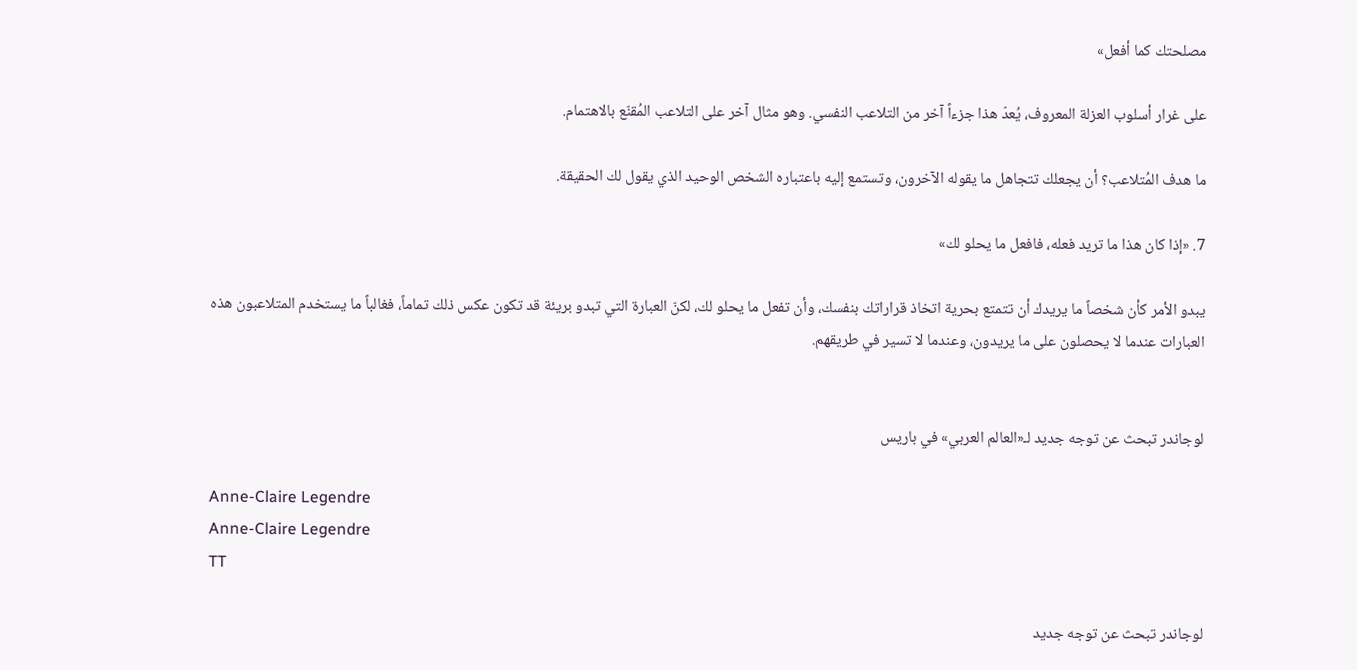مصلحتك كما أفعل»

على غرار أسلوب العزلة المعروف، يُعدّ هذا جزءاً آخر من التلاعب النفسي. وهو مثال آخر على التلاعب المُقنّع بالاهتمام.

ما هدف المُتلاعب؟ أن يجعلك تتجاهل ما يقوله الآخرون، وتستمع إليه باعتباره الشخص الوحيد الذي يقول لك الحقيقة.

7. «إذا كان هذا ما تريد فعله، فافعل ما يحلو لك»

يبدو الأمر كأن شخصاً ما يريدك أن تتمتع بحرية اتخاذ قراراتك بنفسك، وأن تفعل ما يحلو لك، لكنّ العبارة التي تبدو بريئة قد تكون عكس ذلك تماماً، فغالباً ما يستخدم المتلاعبون هذه العبارات عندما لا يحصلون على ما يريدون، وعندما لا تسير في طريقهم.


لوجاندر تبحث عن توجه جديد لـ«العالم العربي» في باريس

Anne-Claire Legendre
Anne-Claire Legendre
TT

لوجاندر تبحث عن توجه جديد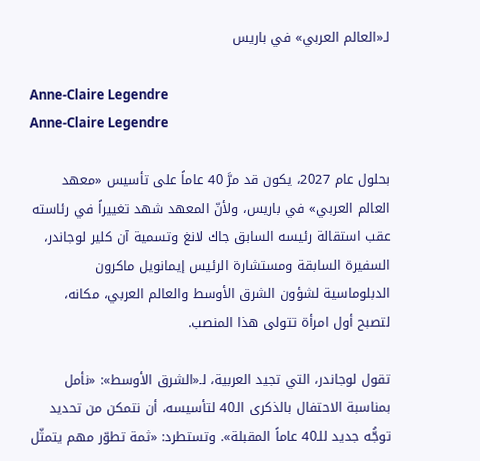لـ«العالم العربي» في باريس

Anne-Claire Legendre
Anne-Claire Legendre

بحلول عام 2027، يكون قد مرَّ 40 عاماً على تأسيس «معهد العالم العربي» في باريس، ولأنّ المعهد شهد تغييراً في رئاسته عقب استقالة رئيسه السابق جاك لانغ وتسمية آن كلير لوجاندر، السفيرة السابقة ومستشارة الرئيس إيمانويل ماكرون الدبلوماسية لشؤون الشرق الأوسط والعالم العربي، مكانه، لتصبح أول امرأة تتولى هذا المنصب.

تقول لوجاندر، التي تجيد العربية، لـ«الشرق الأوسط»: «نأمل بمناسبة الاحتفال بالذكرى الـ40 لتأسيسه، أن نتمكن من تحديد توجُّه جديد للـ40 عاماً المقبلة». وتستطرد: «ثمة تطوّر مهم يتمثّل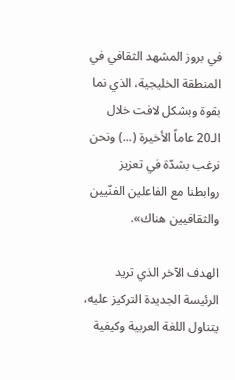في بروز المشهد الثقافي في المنطقة الخليجية، الذي نما بقوة وبشكل لافت خلال الـ20 عاماً الأخيرة (...) ونحن نرغب بشدّة في تعزيز روابطنا مع الفاعلين الفنّيين والثقافيين هناك».

الهدف الآخر الذي تريد الرئيسة الجديدة التركيز عليه، يتناول اللغة العربية وكيفية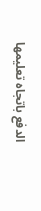الدفع باتجاه تعليمها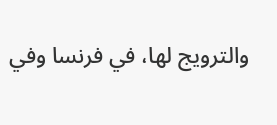والترويج لها، في فرنسا وفي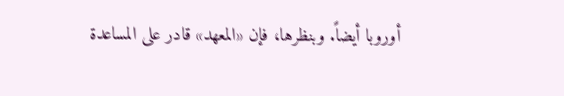أوروبا أيضاً. وبنظرها، فإن «المعهد» قادر على المساعدة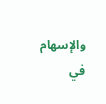والإسهام في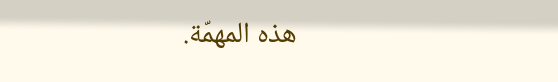هذه المهمّة.